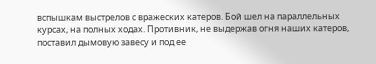вспышкам выстрелов с вражеских катеров. Бой шел на параллельных курсах, на полных ходах. Противник, не выдержав огня наших катеров, поставил дымовую завесу и под ее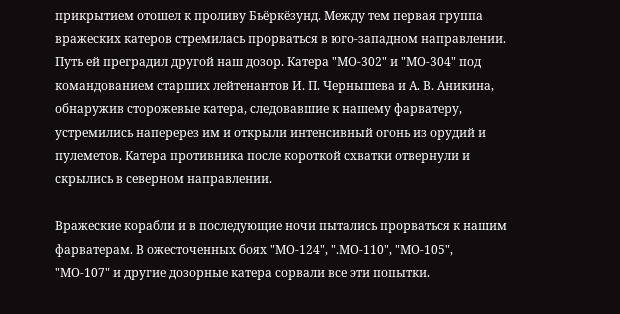прикрытием отошел к проливу Бьёркёзунд. Между тем первая группа вражеских катеров стремилась прорваться в юго-западном направлении. Путь ей преградил другой наш дозор. Катера "МО-302" и "МО-304" под командованием старших лейтенантов И. П. Чернышева и А. В. Аникина, обнаружив сторожевые катера, следовавшие к нашему фарватеру, устремились наперерез им и открыли интенсивный огонь из орудий и пулеметов. Катера противника после короткой схватки отвернули и скрылись в северном направлении.

Вражеские корабли и в последующие ночи пытались прорваться к нашим фарватерам. В ожесточенных боях "МО-124", ".МО-110", "МО-105", "МО-107" и другие дозорные катера сорвали все эти попытки.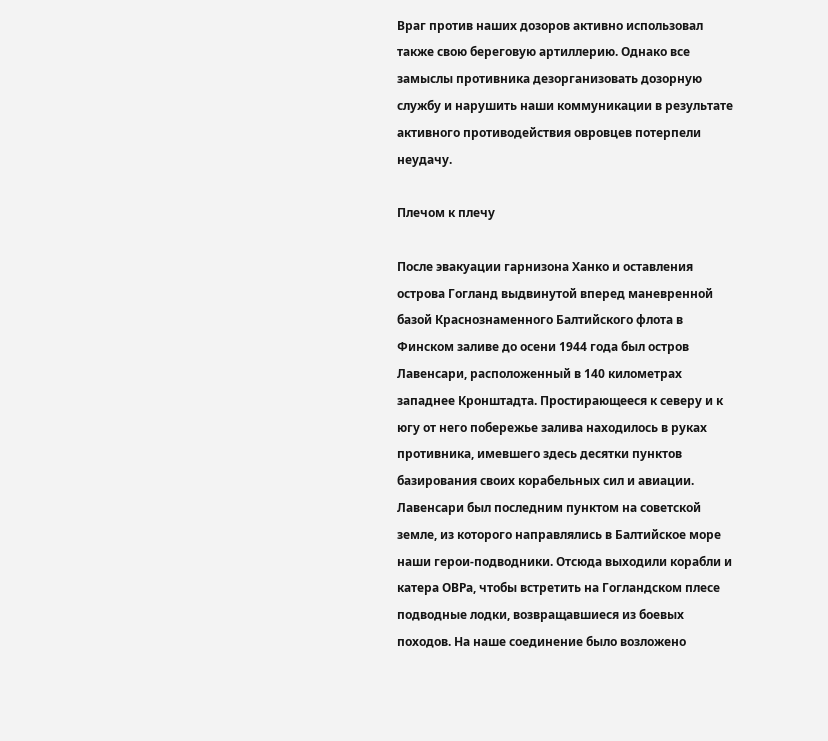Враг против наших дозоров активно использовал также свою береговую артиллерию. Однако все замыслы противника дезорганизовать дозорную службу и нарушить наши коммуникации в результате активного противодействия овровцев потерпели неудачу.

Плечом к плечу

После эвакуации гарнизона Ханко и оставления острова Гогланд выдвинутой вперед маневренной базой Краснознаменного Балтийского флота в Финском заливе до осени 1944 года был остров Лавенсари, расположенный в 140 километрах западнее Кронштадта. Простирающееся к северу и к югу от него побережье залива находилось в руках противника, имевшего здесь десятки пунктов базирования своих корабельных сил и авиации. Лавенсари был последним пунктом на советской земле, из которого направлялись в Балтийское море наши герои-подводники. Отсюда выходили корабли и катера ОВРа, чтобы встретить на Гогландском плесе подводные лодки, возвращавшиеся из боевых походов. На наше соединение было возложено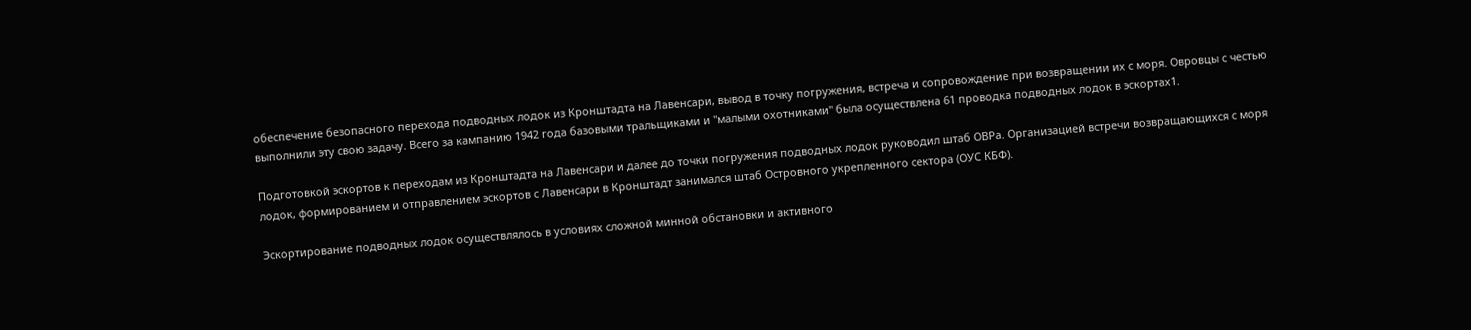обеспечение безопасного перехода подводных лодок из Кронштадта на Лавенсари, вывод в точку погружения, встреча и сопровождение при возвращении их с моря. Овровцы с честью выполнили эту свою задачу. Всего за кампанию 1942 года базовыми тральщиками и "малыми охотниками" была осуществлена 61 проводка подводных лодок в эскортах1.

Подготовкой эскортов к переходам из Кронштадта на Лавенсари и далее до точки погружения подводных лодок руководил штаб ОВРа. Организацией встречи возвращающихся с моря лодок, формированием и отправлением эскортов с Лавенсари в Кронштадт занимался штаб Островного укрепленного сектора (ОУС КБФ).

Эскортирование подводных лодок осуществлялось в условиях сложной минной обстановки и активного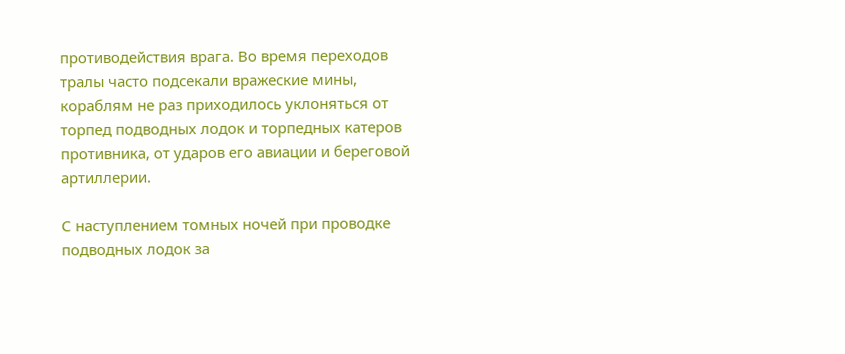противодействия врага. Во время переходов тралы часто подсекали вражеские мины, кораблям не раз приходилось уклоняться от торпед подводных лодок и торпедных катеров противника, от ударов его авиации и береговой артиллерии.

С наступлением томных ночей при проводке подводных лодок за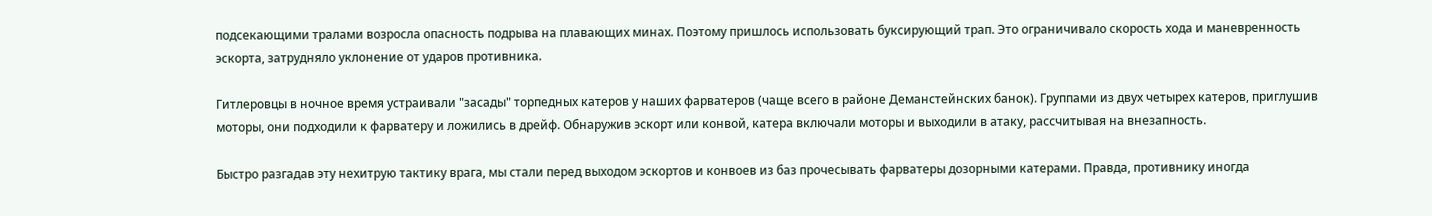подсекающими тралами возросла опасность подрыва на плавающих минах. Поэтому пришлось использовать буксирующий трап. Это ограничивало скорость хода и маневренность эскорта, затрудняло уклонение от ударов противника.

Гитлеровцы в ночное время устраивали "засады" торпедных катеров у наших фарватеров (чаще всего в районе Деманстейнских банок). Группами из двух четырех катеров, приглушив моторы, они подходили к фарватеру и ложились в дрейф. Обнаружив эскорт или конвой, катера включали моторы и выходили в атаку, рассчитывая на внезапность.

Быстро разгадав эту нехитрую тактику врага, мы стали перед выходом эскортов и конвоев из баз прочесывать фарватеры дозорными катерами. Правда, противнику иногда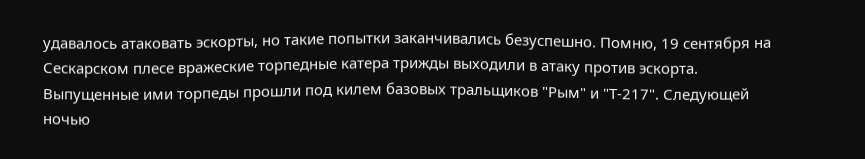удавалось атаковать эскорты, но такие попытки заканчивались безуспешно. Помню, 19 сентября на Сескарском плесе вражеские торпедные катера трижды выходили в атаку против эскорта. Выпущенные ими торпеды прошли под килем базовых тральщиков "Рым" и "Т-217". Следующей ночью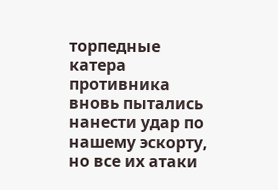торпедные катера противника вновь пытались нанести удар по нашему эскорту, но все их атаки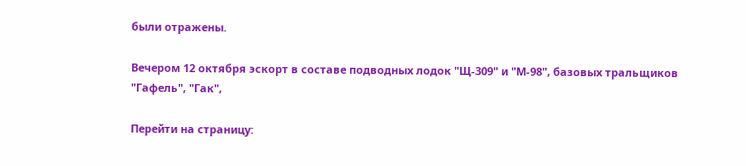были отражены.

Вечером 12 октября эскорт в составе подводных лодок "Щ-309" и "М-98", базовых тральщиков "Гафель", "Гак",

Перейти на страницу: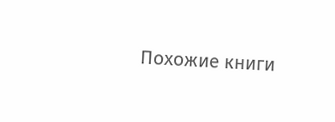Похожие книги